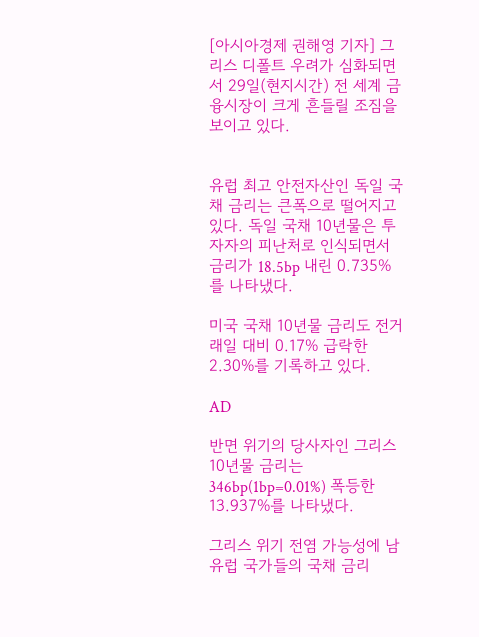[아시아경제 권해영 기자] 그리스 디폴트 우려가 심화되면서 29일(현지시간) 전 세계 금융시장이 크게 흔들릴 조짐을 보이고 있다.


유럽 최고 안전자산인 독일 국채 금리는 큰폭으로 떨어지고 있다. 독일 국채 10년물은 투자자의 피난처로 인식되면서 금리가 18.5bp 내린 0.735%를 나타냈다.

미국 국채 10년물 금리도 전거래일 대비 0.17% 급락한 2.30%를 기록하고 있다.

AD

반면 위기의 당사자인 그리스 10년물 금리는 346bp(1bp=0.01%) 폭등한 13.937%를 나타냈다.

그리스 위기 전염 가능성에 남유럽 국가들의 국채 금리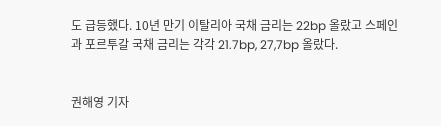도 급등했다. 10년 만기 이탈리아 국채 금리는 22bp 올랐고 스페인과 포르투갈 국채 금리는 각각 21.7bp, 27,7bp 올랐다.


권해영 기자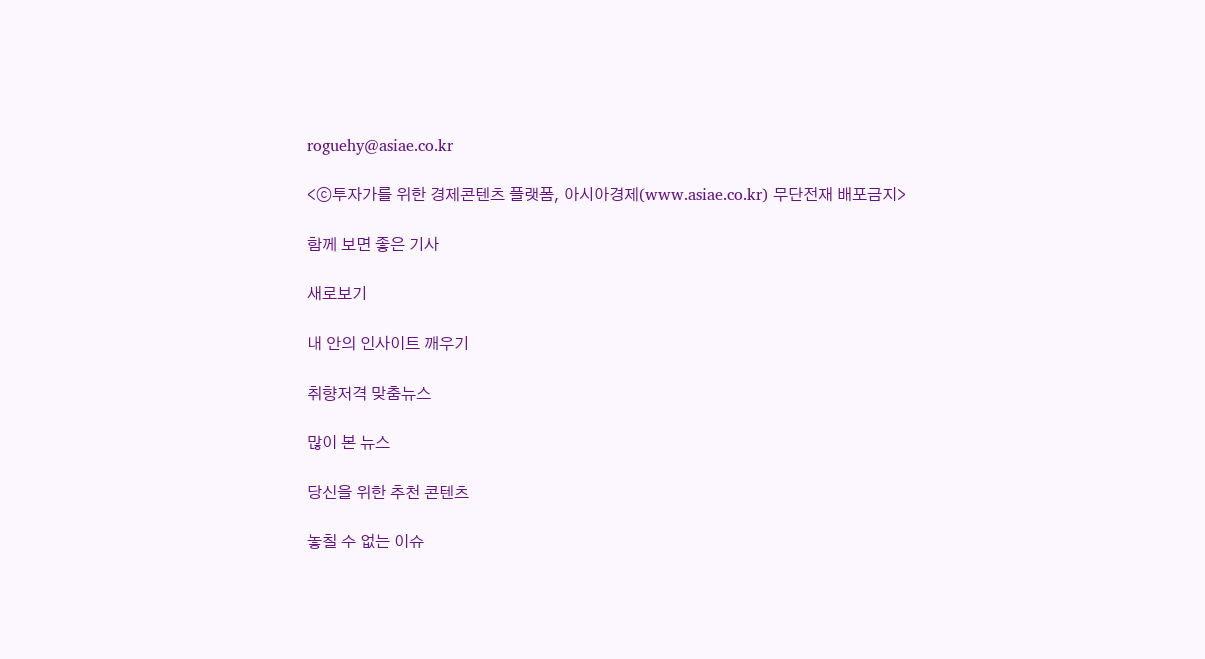roguehy@asiae.co.kr

<ⓒ투자가를 위한 경제콘텐츠 플랫폼, 아시아경제(www.asiae.co.kr) 무단전재 배포금지>

함께 보면 좋은 기사

새로보기

내 안의 인사이트 깨우기

취향저격 맞춤뉴스

많이 본 뉴스

당신을 위한 추천 콘텐츠

놓칠 수 없는 이슈